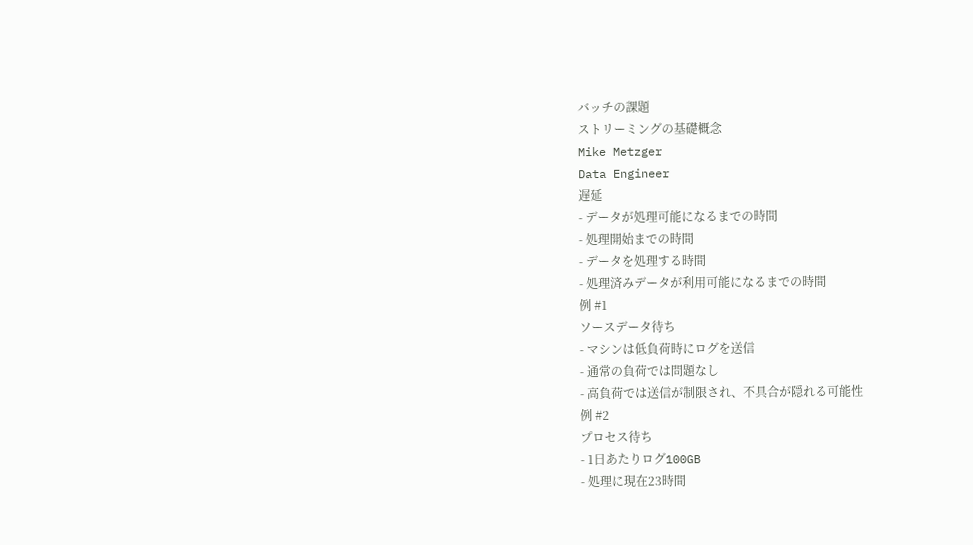バッチの課題
ストリーミングの基礎概念
Mike Metzger
Data Engineer
遅延
- データが処理可能になるまでの時間
- 処理開始までの時間
- データを処理する時間
- 処理済みデータが利用可能になるまでの時間
例 #1
ソースデータ待ち
- マシンは低負荷時にログを送信
- 通常の負荷では問題なし
- 高負荷では送信が制限され、不具合が隠れる可能性
例 #2
プロセス待ち
- 1日あたりログ100GB
- 処理に現在23時間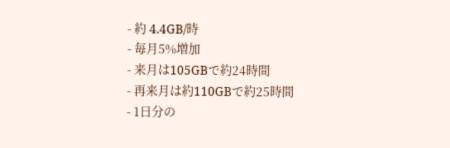- 約 4.4GB/時
- 毎月5%増加
- 来月は105GBで約24時間
- 再来月は約110GBで約25時間
- 1日分の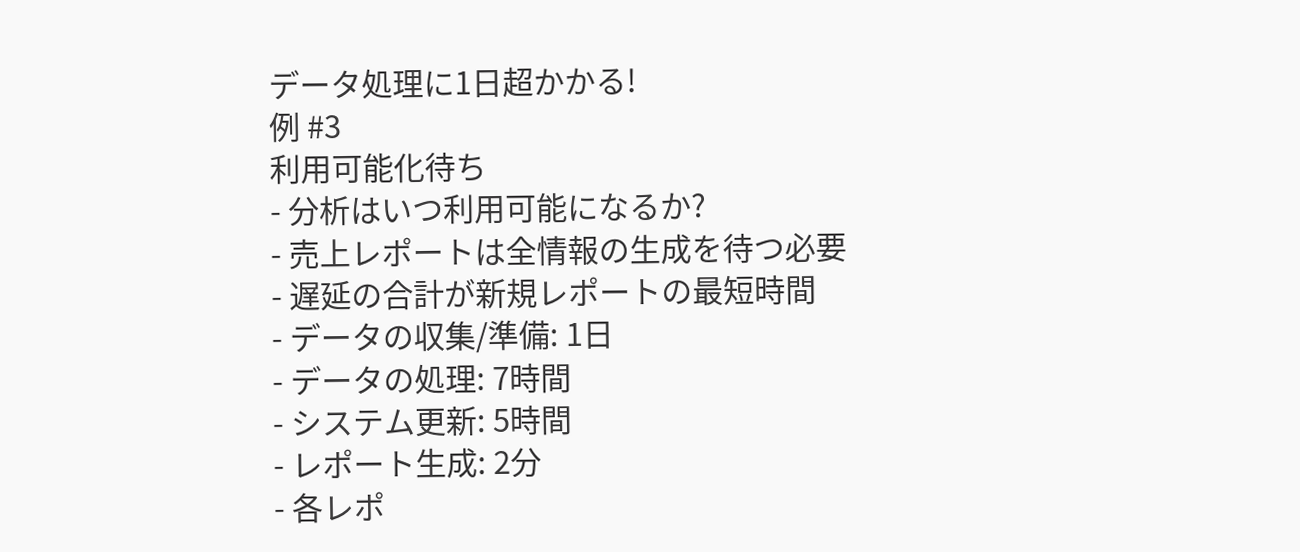データ処理に1日超かかる!
例 #3
利用可能化待ち
- 分析はいつ利用可能になるか?
- 売上レポートは全情報の生成を待つ必要
- 遅延の合計が新規レポートの最短時間
- データの収集/準備: 1日
- データの処理: 7時間
- システム更新: 5時間
- レポート生成: 2分
- 各レポ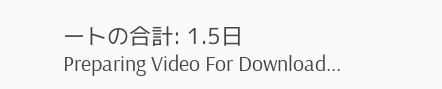ートの合計: 1.5日
Preparing Video For Download...